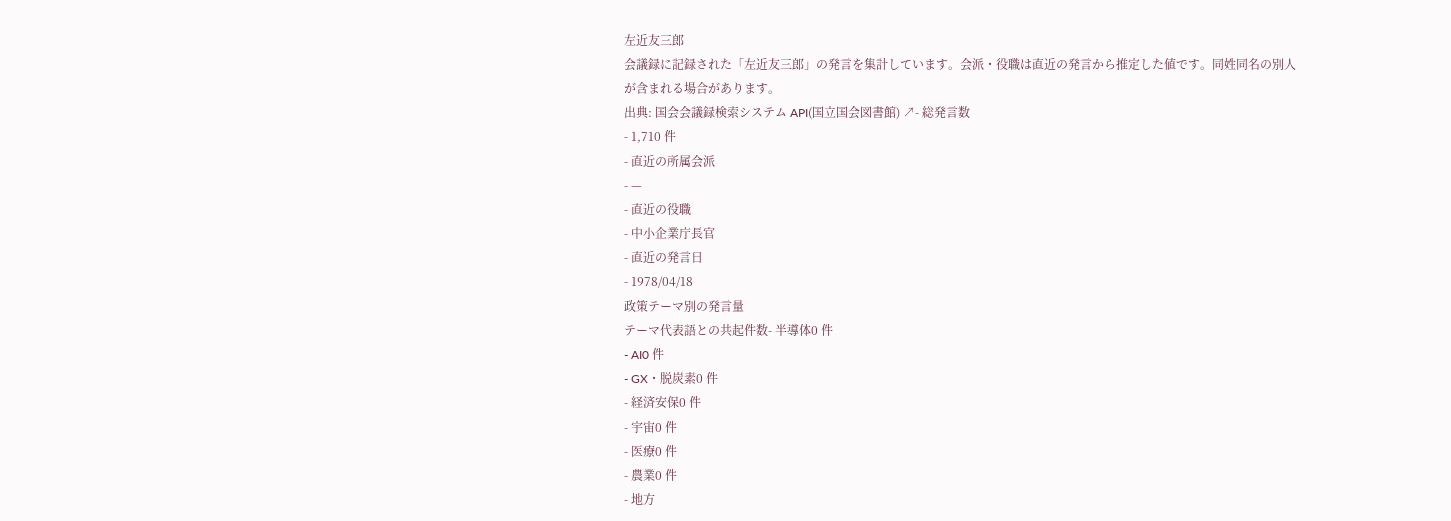左近友三郎
会議録に記録された「左近友三郎」の発言を集計しています。会派・役職は直近の発言から推定した値です。同姓同名の別人が含まれる場合があります。
出典: 国会会議録検索システム API(国立国会図書館) ↗- 総発言数
- 1,710 件
- 直近の所属会派
- —
- 直近の役職
- 中小企業庁長官
- 直近の発言日
- 1978/04/18
政策テーマ別の発言量
テーマ代表語との共起件数- 半導体0 件
- AI0 件
- GX・脱炭素0 件
- 経済安保0 件
- 宇宙0 件
- 医療0 件
- 農業0 件
- 地方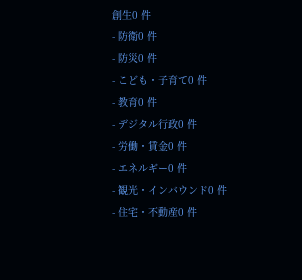創生0 件
- 防衛0 件
- 防災0 件
- こども・子育て0 件
- 教育0 件
- デジタル行政0 件
- 労働・賃金0 件
- エネルギー0 件
- 観光・インバウンド0 件
- 住宅・不動産0 件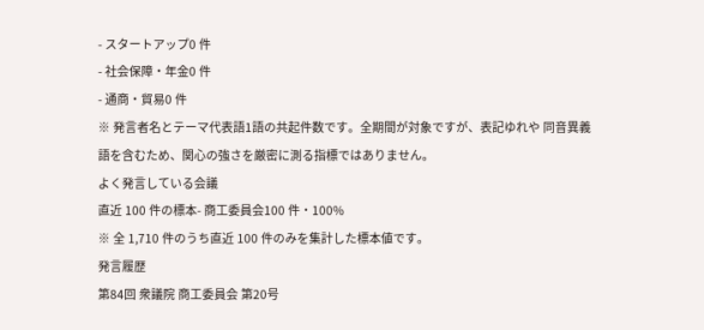- スタートアップ0 件
- 社会保障・年金0 件
- 通商・貿易0 件
※ 発言者名とテーマ代表語1語の共起件数です。全期間が対象ですが、表記ゆれや 同音異義語を含むため、関心の強さを厳密に測る指標ではありません。
よく発言している会議
直近 100 件の標本- 商工委員会100 件・100%
※ 全 1,710 件のうち直近 100 件のみを集計した標本値です。
発言履歴
第84回 衆議院 商工委員会 第20号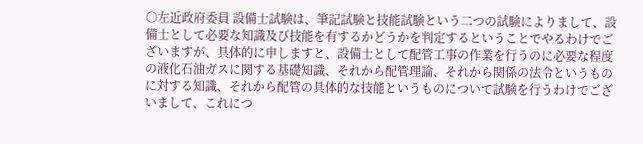○左近政府委員 設備士試験は、筆記試験と技能試験という二つの試験によりまして、設備士として必要な知識及び技能を有するかどうかを判定するということでやるわけでございますが、具体的に申しますと、設備士として配管工事の作業を行うのに必要な程度の液化石油ガスに関する基礎知識、それから配管理論、それから関係の法令というものに対する知識、それから配管の具体的な技能というものについて試験を行うわけでございまして、これにつ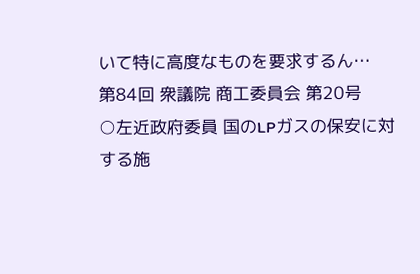いて特に高度なものを要求するん…
第84回 衆議院 商工委員会 第20号
○左近政府委員 国のLPガスの保安に対する施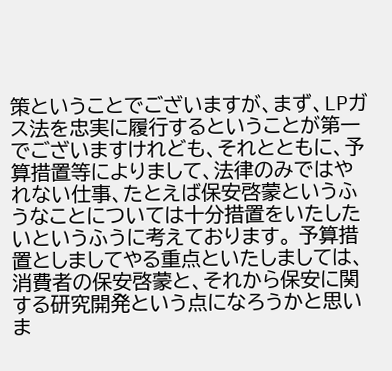策ということでございますが、まず、LPガス法を忠実に履行するということが第一でございますけれども、それとともに、予算措置等によりまして、法律のみではやれない仕事、たとえば保安啓蒙というふうなことについては十分措置をいたしたいというふうに考えております。 予算措置としましてやる重点といたしましては、消費者の保安啓蒙と、それから保安に関する研究開発という点になろうかと思いま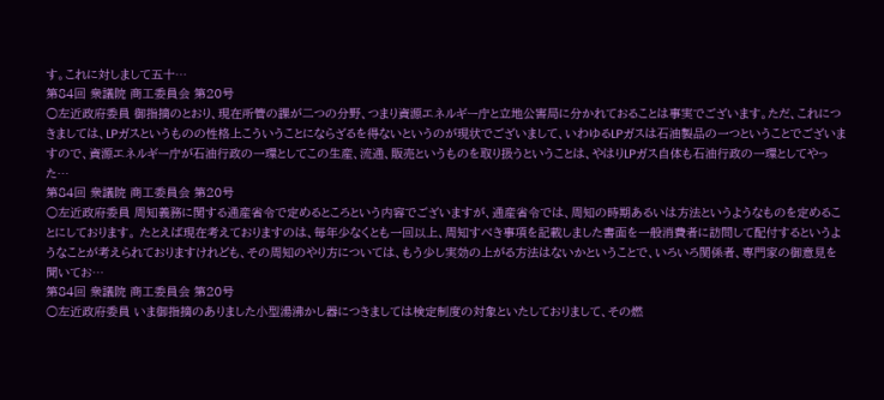す。これに対しまして五十…
第84回 衆議院 商工委員会 第20号
○左近政府委員 御指摘のとおり、現在所管の課が二つの分野、つまり資源エネルギー庁と立地公害局に分かれておることは事実でございます。ただ、これにつきましては、LPガスというものの性格上こういうことにならざるを得ないというのが現状でございまして、いわゆるLPガスは石油製品の一つということでございますので、資源エネルギー庁が石油行政の一環としてこの生産、流通、販売というものを取り扱うということは、やはりLPガス自体も石油行政の一環としてやった…
第84回 衆議院 商工委員会 第20号
○左近政府委員 周知義務に関する通産省令で定めるところという内容でございますが、通産省令では、周知の時期あるいは方法というようなものを定めることにしております。 たとえば現在考えておりますのは、毎年少なくとも一回以上、周知すべき事項を記載しました書面を一般消費者に訪問して配付するというようなことが考えられておりますけれども、その周知のやり方については、もう少し実効の上がる方法はないかということで、いろいろ関係者、専門家の御意見を聞いてお…
第84回 衆議院 商工委員会 第20号
○左近政府委員 いま御指摘のありました小型湯沸かし器につきましては検定制度の対象といたしておりまして、その燃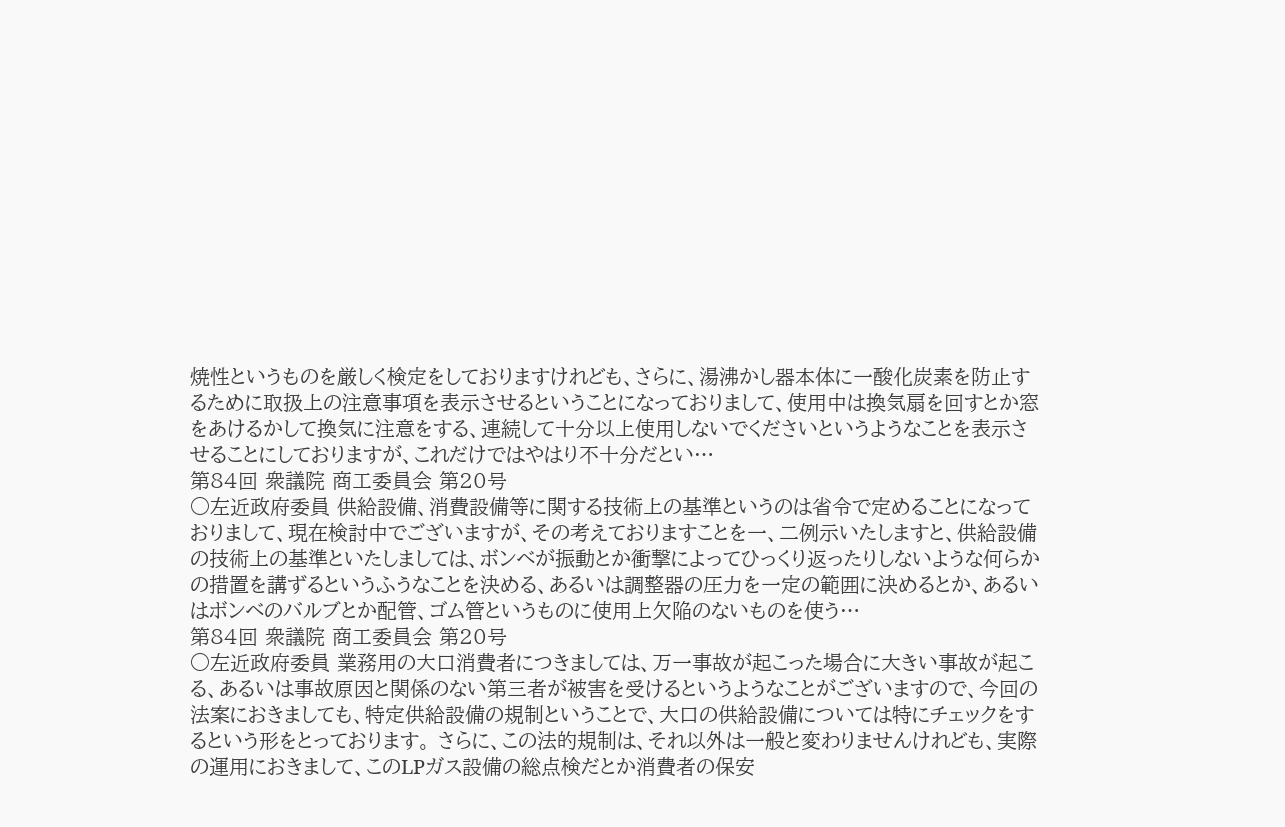焼性というものを厳しく検定をしておりますけれども、さらに、湯沸かし器本体に一酸化炭素を防止するために取扱上の注意事項を表示させるということになっておりまして、使用中は換気扇を回すとか窓をあけるかして換気に注意をする、連続して十分以上使用しないでくださいというようなことを表示させることにしておりますが、これだけではやはり不十分だとい…
第84回 衆議院 商工委員会 第20号
○左近政府委員 供給設備、消費設備等に関する技術上の基準というのは省令で定めることになっておりまして、現在検討中でございますが、その考えておりますことを一、二例示いたしますと、供給設備の技術上の基準といたしましては、ボンベが振動とか衝撃によってひっくり返ったりしないような何らかの措置を講ずるというふうなことを決める、あるいは調整器の圧力を一定の範囲に決めるとか、あるいはボンベのバルブとか配管、ゴム管というものに使用上欠陥のないものを使う…
第84回 衆議院 商工委員会 第20号
○左近政府委員 業務用の大口消費者につきましては、万一事故が起こった場合に大きい事故が起こる、あるいは事故原因と関係のない第三者が被害を受けるというようなことがございますので、今回の法案におきましても、特定供給設備の規制ということで、大口の供給設備については特にチェックをするという形をとっております。 さらに、この法的規制は、それ以外は一般と変わりませんけれども、実際の運用におきまして、このLPガス設備の総点検だとか消費者の保安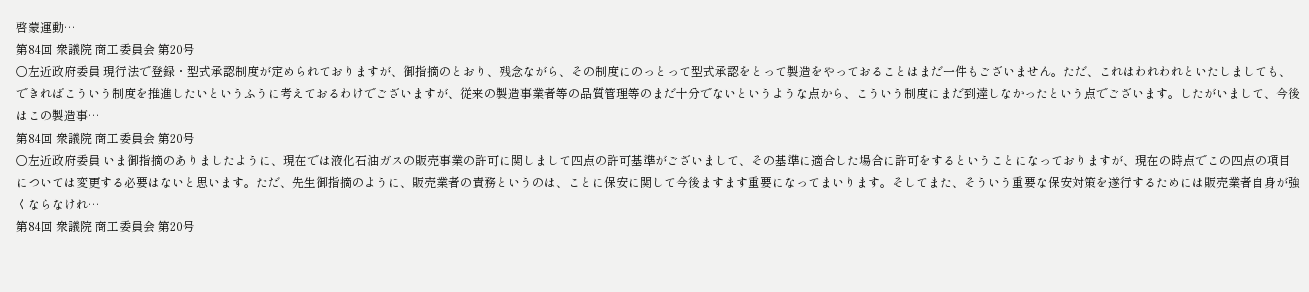啓蒙運動…
第84回 衆議院 商工委員会 第20号
○左近政府委員 現行法で登録・型式承認制度が定められておりますが、御指摘のとおり、残念ながら、その制度にのっとって型式承認をとって製造をやっておることはまだ一件もございません。ただ、これはわれわれといたしましても、できればこういう制度を推進したいというふうに考えておるわけでございますが、従来の製造事業者等の品質管理等のまだ十分でないというような点から、こういう制度にまだ到達しなかったという点でございます。したがいまして、今後はこの製造事…
第84回 衆議院 商工委員会 第20号
○左近政府委員 いま御指摘のありましたように、現在では液化石油ガスの販売事業の許可に関しまして四点の許可基準がございまして、その基準に適合した場合に許可をするということになっておりますが、現在の時点でこの四点の項目については変更する必要はないと思います。ただ、先生御指摘のように、販売業者の責務というのは、ことに保安に関して今後ますます重要になってまいります。そしてまた、そういう重要な保安対策を遂行するためには販売業者自身が強くならなけれ…
第84回 衆議院 商工委員会 第20号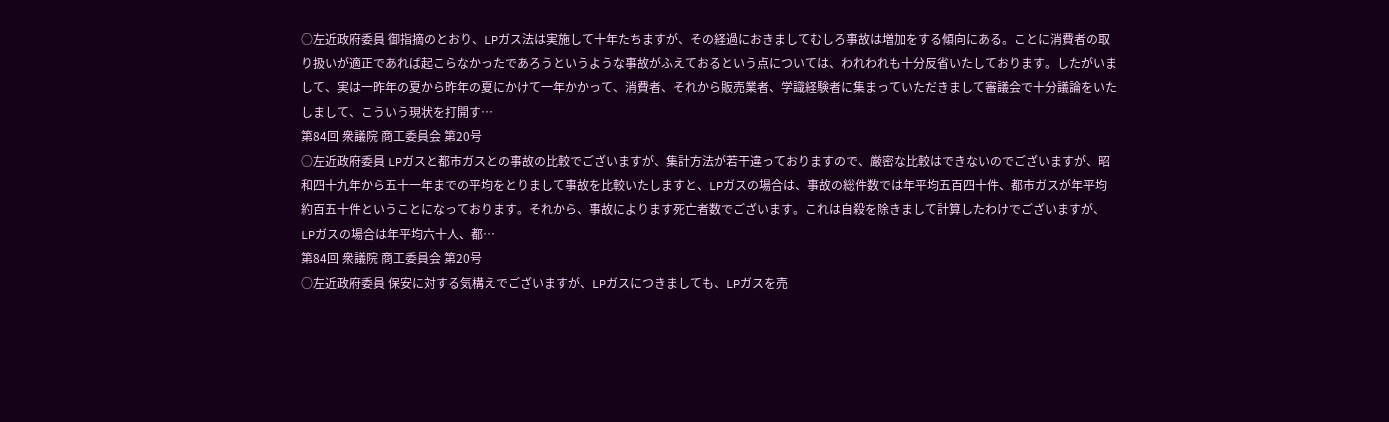○左近政府委員 御指摘のとおり、LPガス法は実施して十年たちますが、その経過におきましてむしろ事故は増加をする傾向にある。ことに消費者の取り扱いが適正であれば起こらなかったであろうというような事故がふえておるという点については、われわれも十分反省いたしております。したがいまして、実は一昨年の夏から昨年の夏にかけて一年かかって、消費者、それから販売業者、学識経験者に集まっていただきまして審議会で十分議論をいたしまして、こういう現状を打開す…
第84回 衆議院 商工委員会 第20号
○左近政府委員 LPガスと都市ガスとの事故の比較でございますが、集計方法が若干違っておりますので、厳密な比較はできないのでございますが、昭和四十九年から五十一年までの平均をとりまして事故を比較いたしますと、LPガスの場合は、事故の総件数では年平均五百四十件、都市ガスが年平均約百五十件ということになっております。それから、事故によります死亡者数でございます。これは自殺を除きまして計算したわけでございますが、LPガスの場合は年平均六十人、都…
第84回 衆議院 商工委員会 第20号
○左近政府委員 保安に対する気構えでございますが、LPガスにつきましても、LPガスを売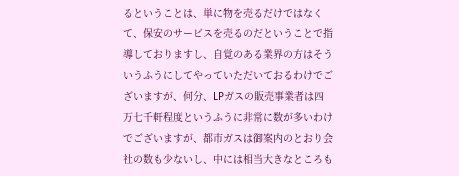るということは、単に物を売るだけではなくて、保安のサービスを売るのだということで指導しておりますし、自覚のある業界の方はそういうふうにしてやっていただいておるわけでございますが、何分、LPガスの販売事業者は四万七千軒程度というふうに非常に数が多いわけでございますが、都市ガスは御案内のとおり会社の数も少ないし、中には相当大きなところも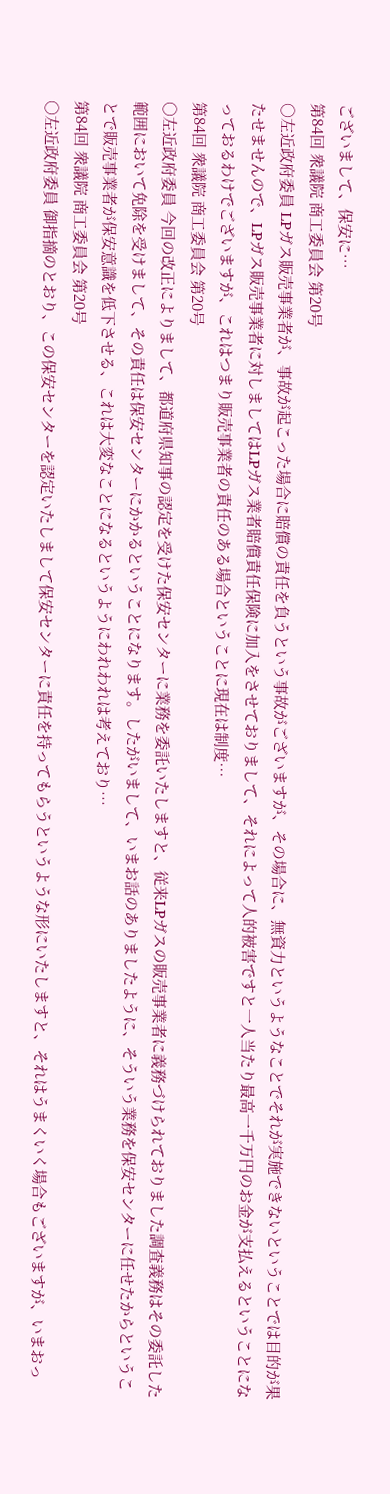ございまして、保安に…
第84回 衆議院 商工委員会 第20号
○左近政府委員 LPガス販売事業者が、事故が起こった場合に賠償の責任を負うという事故がございますが、その場合に、無資力というようなことでそれが実施できないということでは目的が果たせませんので、LPガス販売事業者に対しましてはLPガス業者賠償責任保険に加入をさせておりまして、それによって人的被害ですと一人当たり最高一千万円のお金が支払えるということになっておるわけでございますが、これはつまり販売事業者の責任のある場合ということに現在は制度…
第84回 衆議院 商工委員会 第20号
○左近政府委員 今回の改正によりまして、都道府県知事の認定を受けた保安センターに業務を委託いたしますと、従来LPガスの販売事業者に義務づけられておりました調査義務はその委託した範囲において免除を受けまして、その責任は保安センターにかかるということになります。したがいまして、いまお話のありましたように、そういう業務を保安センターに任せたからということで販売事業者が保安意識を低下させる、これは大変なことになるというようにわれわれは考えており…
第84回 衆議院 商工委員会 第20号
○左近政府委員 御指摘のとおり、この保安センターを認定いたしまして保安センターに責任を持ってもらうというような形にいたしますと、それはうまくいく場合もございますが、いまおっ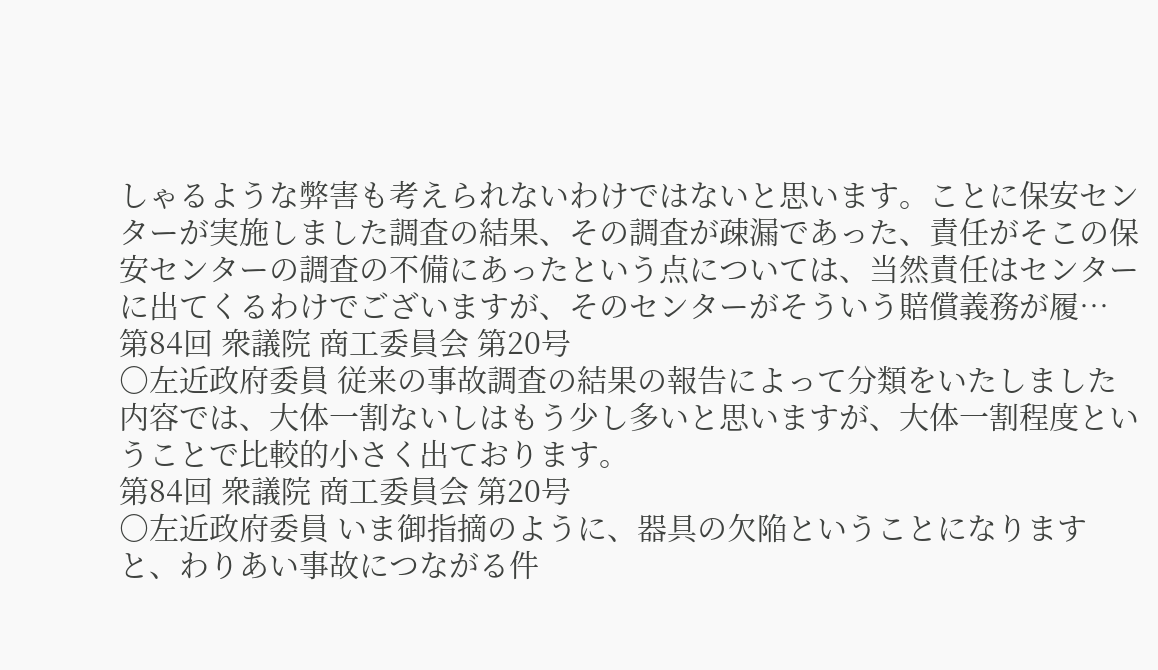しゃるような弊害も考えられないわけではないと思います。ことに保安センターが実施しました調査の結果、その調査が疎漏であった、責任がそこの保安センターの調査の不備にあったという点については、当然責任はセンターに出てくるわけでございますが、そのセンターがそういう賠償義務が履…
第84回 衆議院 商工委員会 第20号
○左近政府委員 従来の事故調査の結果の報告によって分類をいたしました内容では、大体一割ないしはもう少し多いと思いますが、大体一割程度ということで比較的小さく出ております。
第84回 衆議院 商工委員会 第20号
○左近政府委員 いま御指摘のように、器具の欠陥ということになりますと、わりあい事故につながる件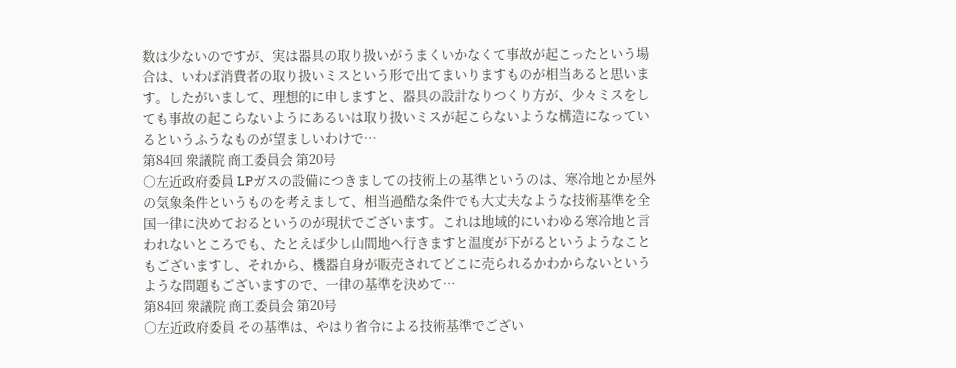数は少ないのですが、実は器具の取り扱いがうまくいかなくて事故が起こったという場合は、いわば消費者の取り扱いミスという形で出てまいりますものが相当あると思います。したがいまして、理想的に申しますと、器具の設計なりつくり方が、少々ミスをしても事故の起こらないようにあるいは取り扱いミスが起こらないような構造になっているというふうなものが望ましいわけで…
第84回 衆議院 商工委員会 第20号
○左近政府委員 LPガスの設備につきましての技術上の基準というのは、寒冷地とか屋外の気象条件というものを考えまして、相当過酷な条件でも大丈夫なような技術基準を全国一律に決めておるというのが現状でございます。これは地域的にいわゆる寒冷地と言われないところでも、たとえば少し山間地へ行きますと温度が下がるというようなこともございますし、それから、機器自身が販売されてどこに売られるかわからないというような問題もございますので、一律の基準を決めて…
第84回 衆議院 商工委員会 第20号
○左近政府委員 その基準は、やはり省令による技術基準でござい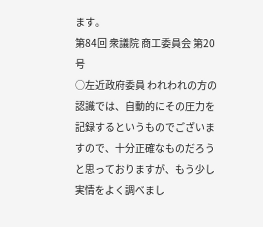ます。
第84回 衆議院 商工委員会 第20号
○左近政府委員 われわれの方の認識では、自動的にその圧力を記録するというものでございますので、十分正確なものだろうと思っておりますが、もう少し実情をよく調べまし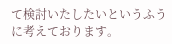て検討いたしたいというふうに考えております。